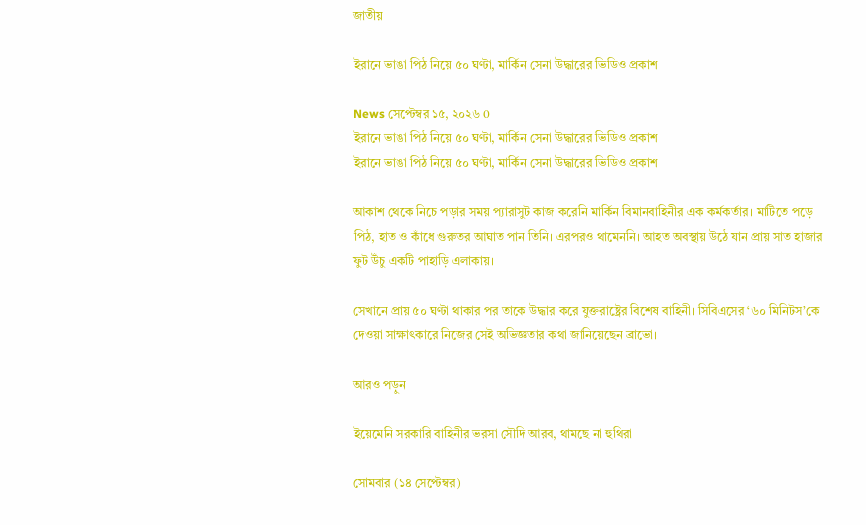জাতীয়

ইরানে ভাঙা পিঠ নিয়ে ৫০ ঘণ্টা, মার্কিন সেনা উদ্ধারের ভিডিও প্রকাশ

News সেপ্টেম্বর ১৫, ২০২৬ 0
ইরানে ভাঙা পিঠ নিয়ে ৫০ ঘণ্টা, মার্কিন সেনা উদ্ধারের ভিডিও প্রকাশ
ইরানে ভাঙা পিঠ নিয়ে ৫০ ঘণ্টা, মার্কিন সেনা উদ্ধারের ভিডিও প্রকাশ

আকাশ থেকে নিচে পড়ার সময় প্যারাসুট কাজ করেনি মার্কিন বিমানবাহিনীর এক কর্মকর্তার। মাটিতে পড়ে পিঠ, হাত ও কাঁধে গুরুতর আঘাত পান তিনি। এরপরও থামেননি। আহত অবস্থায় উঠে যান প্রায় সাত হাজার ফুট উঁচু একটি পাহাড়ি এলাকায়।

সেখানে প্রায় ৫০ ঘণ্টা থাকার পর তাকে উদ্ধার করে যুক্তরাষ্ট্রের বিশেষ বাহিনী। সিবিএসের ‘৬০ মিনিটস’কে দেওয়া সাক্ষাৎকারে নিজের সেই অভিজ্ঞতার কথা জানিয়েছেন ব্রাভো।

আরও পড়ুন

ইয়েমেনি সরকারি বাহিনীর ভরসা সৌদি আরব, থামছে না হুথিরা

সোমবার (১৪ সেপ্টেম্বর)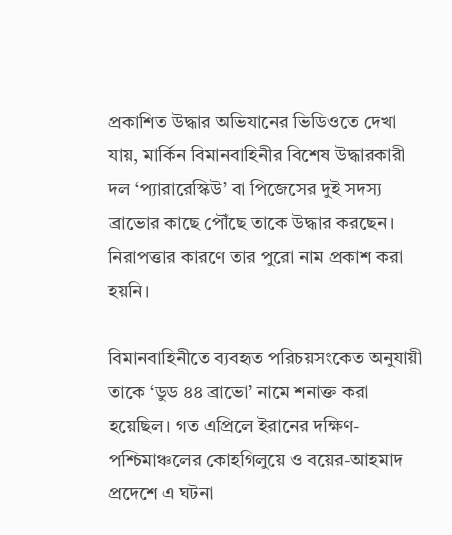প্রকাশিত উদ্ধার অভিযানের ভিডিওতে দেখা যায়, মার্কিন বিমানবাহিনীর বিশেষ উদ্ধারকারী দল ‘প্যারারেস্কিউ’ বা পিজেসের দুই সদস্য ব্রাভোর কাছে পৌঁছে তাকে উদ্ধার করছেন। নিরাপত্তার কারণে তার পুরো নাম প্রকাশ করা হয়নি।

বিমানবাহিনীতে ব্যবহৃত পরিচয়সংকেত অনুযায়ী তাকে ‘ডুড ৪৪ ব্রাভো’ নামে শনাক্ত করা হয়েছিল। গত এপ্রিলে ইরানের দক্ষিণ-পশ্চিমাঞ্চলের কোহগিলুয়ে ও বয়ের-আহমাদ প্রদেশে এ ঘটনা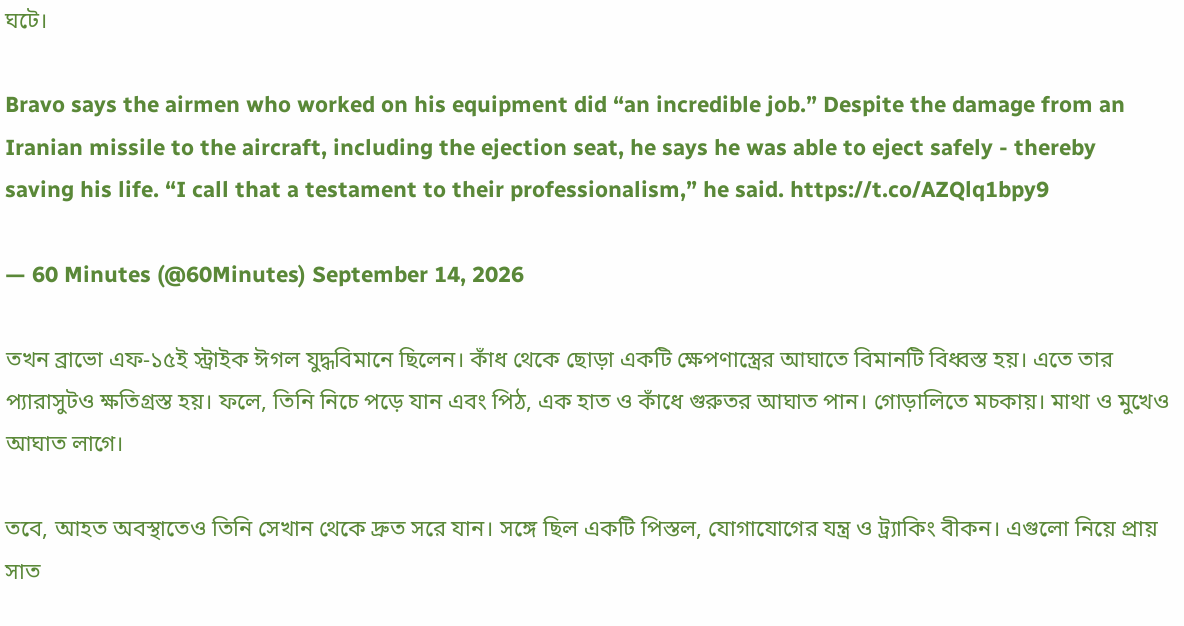ঘটে।

Bravo says the airmen who worked on his equipment did “an incredible job.” Despite the damage from an Iranian missile to the aircraft, including the ejection seat, he says he was able to eject safely - thereby saving his life. “I call that a testament to their professionalism,” he said. https://t.co/AZQlq1bpy9

— 60 Minutes (@60Minutes) September 14, 2026

তখন ব্রাভো এফ-১৫ই স্ট্রাইক ঈগল যুদ্ধবিমানে ছিলেন। কাঁধ থেকে ছোড়া একটি ক্ষেপণাস্ত্রের আঘাতে বিমানটি বিধ্বস্ত হয়। এতে তার প্যারাসুটও ক্ষতিগ্রস্ত হয়। ফলে, তিনি নিচে পড়ে যান এবং পিঠ, এক হাত ও কাঁধে গুরুতর আঘাত পান। গোড়ালিতে মচকায়। মাথা ও মুখেও আঘাত লাগে।

তবে, আহত অবস্থাতেও তিনি সেখান থেকে দ্রুত সরে যান। সঙ্গে ছিল একটি পিস্তল, যোগাযোগের যন্ত্র ও ট্র্যাকিং বীকন। এগুলো নিয়ে প্রায় সাত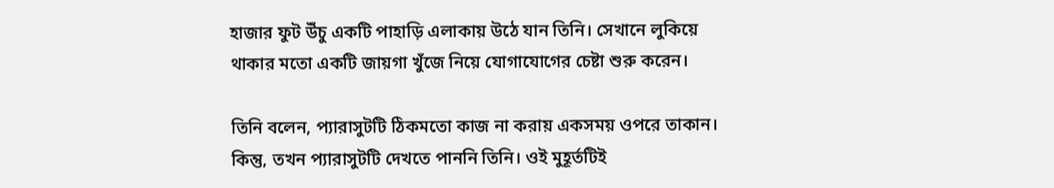হাজার ফুট উঁচু একটি পাহাড়ি এলাকায় উঠে যান তিনি। সেখানে লুকিয়ে থাকার মতো একটি জায়গা খুঁজে নিয়ে যোগাযোগের চেষ্টা শুরু করেন।

তিনি বলেন, প্যারাসুটটি ঠিকমতো কাজ না করায় একসময় ওপরে তাকান। কিন্তু, তখন প্যারাসুটটি দেখতে পাননি তিনি। ওই মুহূর্তটিই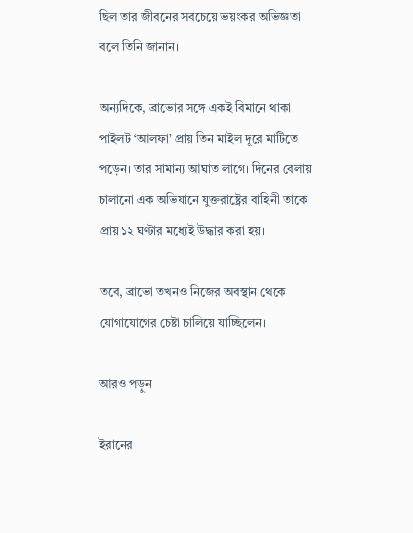ছিল তার জীবনের সবচেয়ে ভয়ংকর অভিজ্ঞতা বলে তিনি জানান।

অন্যদিকে, ব্রাভোর সঙ্গে একই বিমানে থাকা পাইলট ‘আলফা’ প্রায় তিন মাইল দূরে মাটিতে পড়েন। তার সামান্য আঘাত লাগে। দিনের বেলায় চালানো এক অভিযানে যুক্তরাষ্ট্রের বাহিনী তাকে প্রায় ১২ ঘণ্টার মধ্যেই উদ্ধার করা হয়।

তবে, ব্রাভো তখনও নিজের অবস্থান থেকে যোগাযোগের চেষ্টা চালিয়ে যাচ্ছিলেন।

আরও পড়ুন

ইরানের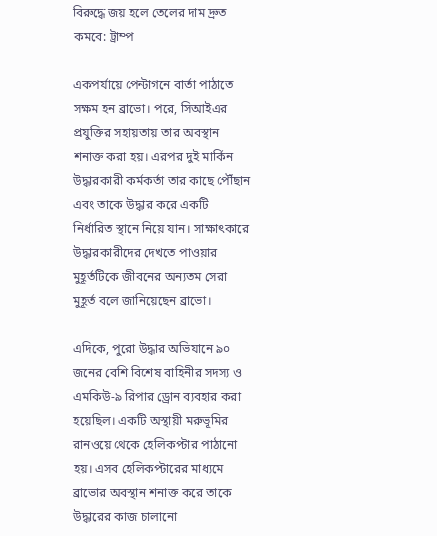বিরুদ্ধে জয় হলে তেলের দাম দ্রুত কমবে: ট্রাম্প

একপর্যায়ে পেন্টাগনে বার্তা পাঠাতে সক্ষম হন ব্রাভো। পরে, সিআইএর প্রযুক্তির সহায়তায় তার অবস্থান শনাক্ত করা হয়। এরপর দুই মার্কিন উদ্ধারকারী কর্মকর্তা তার কাছে পৌঁছান এবং তাকে উদ্ধার করে একটি নির্ধারিত স্থানে নিয়ে যান। সাক্ষাৎকারে উদ্ধারকারীদের দেখতে পাওয়ার মুহূর্তটিকে জীবনের অন্যতম সেরা মুহূর্ত বলে জানিয়েছেন ব্রাভো।

এদিকে, পুরো উদ্ধার অভিযানে ৯০ জনের বেশি বিশেষ বাহিনীর সদস্য ও এমকিউ-৯ রিপার ড্রোন ব্যবহার করা হয়েছিল। একটি অস্থায়ী মরুভূমির রানওয়ে থেকে হেলিকপ্টার পাঠানো হয়। এসব হেলিকপ্টারের মাধ্যমে ব্রাভোর অবস্থান শনাক্ত করে তাকে উদ্ধারের কাজ চালানো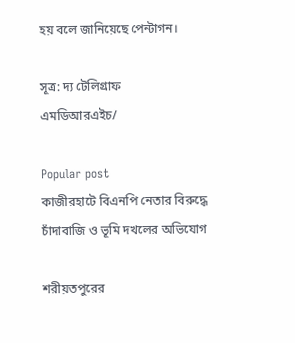হয় বলে জানিয়েছে পেন্টাগন।

সূত্র: দ্য টেলিগ্রাফ
এমডিআরএইচ/

Popular post
কাজীরহাটে বিএনপি নেতার বিরুদ্ধে চাঁদাবাজি ও ভূমি দখলের অভিযোগ

শরীয়তপুরের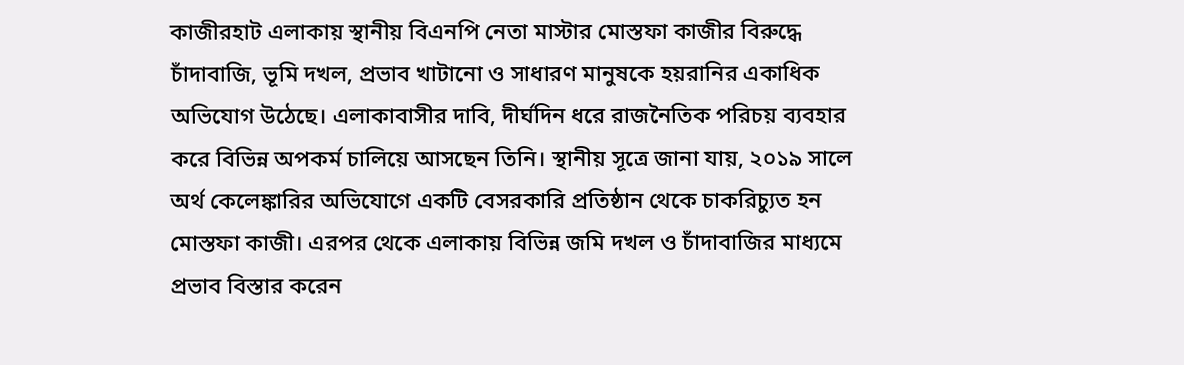কাজীরহাট এলাকায় স্থানীয় বিএনপি নেতা মাস্টার মোস্তফা কাজীর বিরুদ্ধে চাঁদাবাজি, ভূমি দখল, প্রভাব খাটানো ও সাধারণ মানুষকে হয়রানির একাধিক অভিযোগ উঠেছে। এলাকাবাসীর দাবি, দীর্ঘদিন ধরে রাজনৈতিক পরিচয় ব্যবহার করে বিভিন্ন অপকর্ম চালিয়ে আসছেন তিনি। স্থানীয় সূত্রে জানা যায়, ২০১৯ সালে অর্থ কেলেঙ্কারির অভিযোগে একটি বেসরকারি প্রতিষ্ঠান থেকে চাকরিচ্যুত হন মোস্তফা কাজী। এরপর থেকে এলাকায় বিভিন্ন জমি দখল ও চাঁদাবাজির মাধ্যমে প্রভাব বিস্তার করেন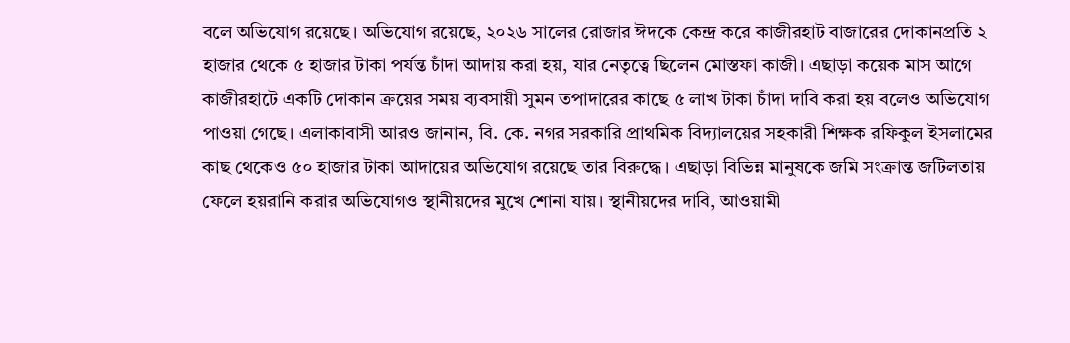বলে অভিযোগ রয়েছে। অভিযোগ রয়েছে, ২০২৬ সালের রোজার ঈদকে কেন্দ্র করে কাজীরহাট বাজারের দোকানপ্রতি ২ হাজার থেকে ৫ হাজার টাকা পর্যন্ত চাঁদা আদায় করা হয়, যার নেতৃত্বে ছিলেন মোস্তফা কাজী। এছাড়া কয়েক মাস আগে কাজীরহাটে একটি দোকান ক্রয়ের সময় ব্যবসায়ী সুমন তপাদারের কাছে ৫ লাখ টাকা চাঁদা দাবি করা হয় বলেও অভিযোগ পাওয়া গেছে। এলাকাবাসী আরও জানান, বি. কে. নগর সরকারি প্রাথমিক বিদ্যালয়ের সহকারী শিক্ষক রফিকুল ইসলামের কাছ থেকেও ৫০ হাজার টাকা আদায়ের অভিযোগ রয়েছে তার বিরুদ্ধে। এছাড়া বিভিন্ন মানুষকে জমি সংক্রান্ত জটিলতায় ফেলে হয়রানি করার অভিযোগও স্থানীয়দের মুখে শোনা যায়। স্থানীয়দের দাবি, আওয়ামী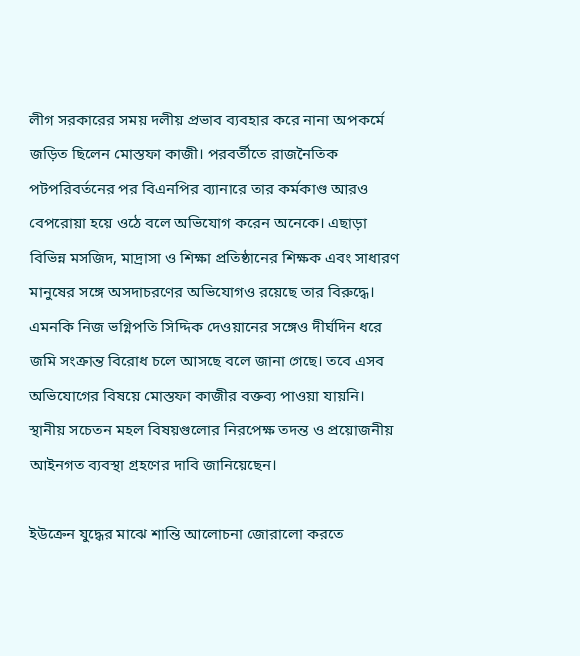লীগ সরকারের সময় দলীয় প্রভাব ব্যবহার করে নানা অপকর্মে জড়িত ছিলেন মোস্তফা কাজী। পরবর্তীতে রাজনৈতিক পটপরিবর্তনের পর বিএনপির ব্যানারে তার কর্মকাণ্ড আরও বেপরোয়া হয়ে ওঠে বলে অভিযোগ করেন অনেকে। এছাড়া বিভিন্ন মসজিদ, মাদ্রাসা ও শিক্ষা প্রতিষ্ঠানের শিক্ষক এবং সাধারণ মানুষের সঙ্গে অসদাচরণের অভিযোগও রয়েছে তার বিরুদ্ধে। এমনকি নিজ ভগ্নিপতি সিদ্দিক দেওয়ানের সঙ্গেও দীর্ঘদিন ধরে জমি সংক্রান্ত বিরোধ চলে আসছে বলে জানা গেছে। তবে এসব অভিযোগের বিষয়ে মোস্তফা কাজীর বক্তব্য পাওয়া যায়নি। স্থানীয় সচেতন মহল বিষয়গুলোর নিরপেক্ষ তদন্ত ও প্রয়োজনীয় আইনগত ব্যবস্থা গ্রহণের দাবি জানিয়েছেন।

ইউক্রেন যুদ্ধের মাঝে শান্তি আলোচনা জোরালো করতে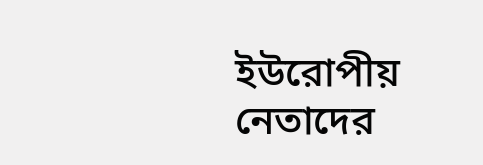ইউরোপীয় নেতাদের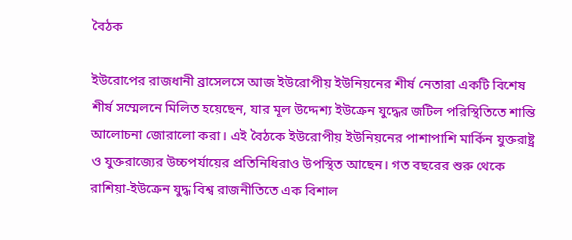বৈঠক

ইউরোপের রাজধানী ব্রাসেলসে আজ ইউরোপীয় ইউনিয়নের শীর্ষ নেতারা একটি বিশেষ শীর্ষ সম্মেলনে মিলিত হয়েছেন, যার মূল উদ্দেশ্য ইউক্রেন যুদ্ধের জটিল পরিস্থিতিতে শান্তি আলোচনা জোরালো করা। এই বৈঠকে ইউরোপীয় ইউনিয়নের পাশাপাশি মার্কিন যুক্তরাষ্ট্র ও যুক্তরাজ্যের উচ্চপর্যায়ের প্রতিনিধিরাও উপস্থিত আছেন। গত বছরের শুরু থেকে রাশিয়া-ইউক্রেন যুদ্ধ বিশ্ব রাজনীতিতে এক বিশাল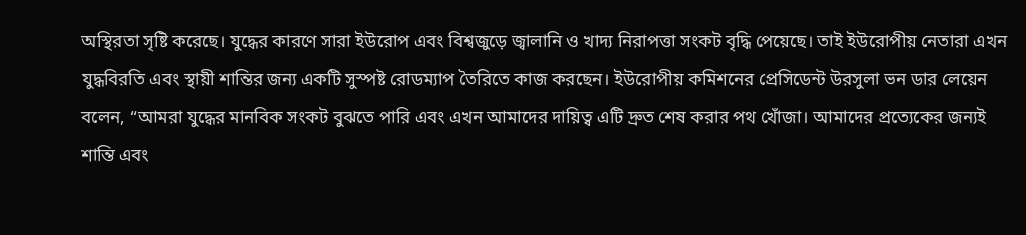অস্থিরতা সৃষ্টি করেছে। যুদ্ধের কারণে সারা ইউরোপ এবং বিশ্বজুড়ে জ্বালানি ও খাদ্য নিরাপত্তা সংকট বৃদ্ধি পেয়েছে। তাই ইউরোপীয় নেতারা এখন যুদ্ধবিরতি এবং স্থায়ী শান্তির জন্য একটি সুস্পষ্ট রোডম্যাপ তৈরিতে কাজ করছেন। ইউরোপীয় কমিশনের প্রেসিডেন্ট উরসুলা ভন ডার লেয়েন বলেন, “আমরা যুদ্ধের মানবিক সংকট বুঝতে পারি এবং এখন আমাদের দায়িত্ব এটি দ্রুত শেষ করার পথ খোঁজা। আমাদের প্রত্যেকের জন্যই শান্তি এবং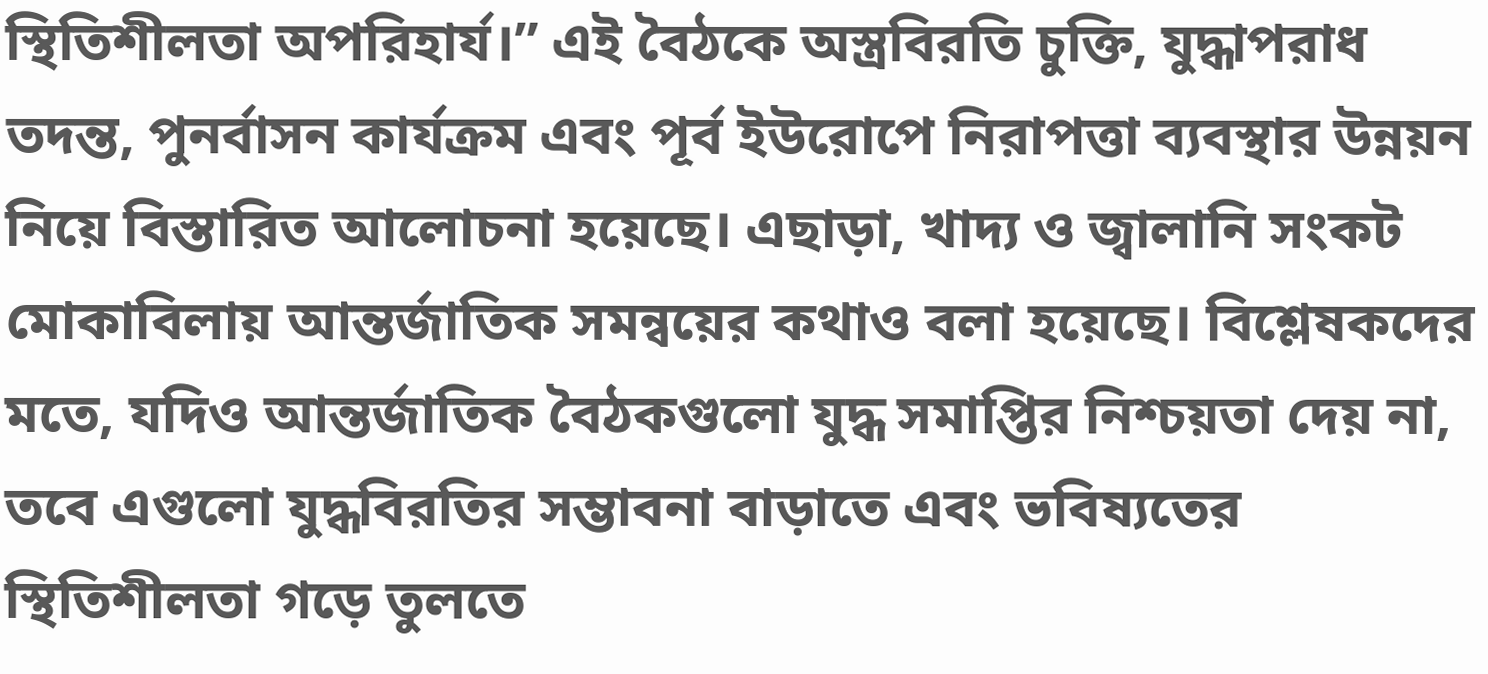স্থিতিশীলতা অপরিহার্য।” এই বৈঠকে অস্ত্রবিরতি চুক্তি, যুদ্ধাপরাধ তদন্ত, পুনর্বাসন কার্যক্রম এবং পূর্ব ইউরোপে নিরাপত্তা ব্যবস্থার উন্নয়ন নিয়ে বিস্তারিত আলোচনা হয়েছে। এছাড়া, খাদ্য ও জ্বালানি সংকট মোকাবিলায় আন্তর্জাতিক সমন্বয়ের কথাও বলা হয়েছে। বিশ্লেষকদের মতে, যদিও আন্তর্জাতিক বৈঠকগুলো যুদ্ধ সমাপ্তির নিশ্চয়তা দেয় না, তবে এগুলো যুদ্ধবিরতির সম্ভাবনা বাড়াতে এবং ভবিষ্যতের স্থিতিশীলতা গড়ে তুলতে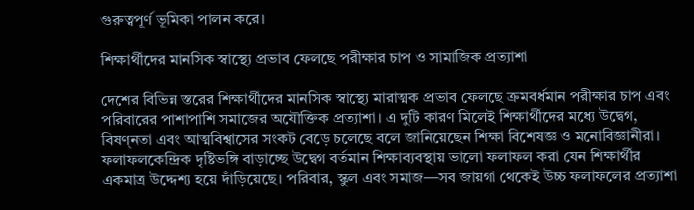গুরুত্বপূর্ণ ভূমিকা পালন করে।

শিক্ষার্থীদের মানসিক স্বাস্থ্যে প্রভাব ফেলছে পরীক্ষার চাপ ও সামাজিক প্রত্যাশা

দেশের বিভিন্ন স্তরের শিক্ষার্থীদের মানসিক স্বাস্থ্যে মারাত্মক প্রভাব ফেলছে ক্রমবর্ধমান পরীক্ষার চাপ এবং পরিবারের পাশাপাশি সমাজের অযৌক্তিক প্রত্যাশা। এ দুটি কারণ মিলেই শিক্ষার্থীদের মধ্যে উদ্বেগ, বিষণ্নতা এবং আত্মবিশ্বাসের সংকট বেড়ে চলেছে বলে জানিয়েছেন শিক্ষা বিশেষজ্ঞ ও মনোবিজ্ঞানীরা।   ফলাফলকেন্দ্রিক দৃষ্টিভঙ্গি বাড়াচ্ছে উদ্বেগ বর্তমান শিক্ষাব্যবস্থায় ভালো ফলাফল করা যেন শিক্ষার্থীর একমাত্র উদ্দেশ্য হয়ে দাঁড়িয়েছে। পরিবার, স্কুল এবং সমাজ—সব জায়গা থেকেই উচ্চ ফলাফলের প্রত্যাশা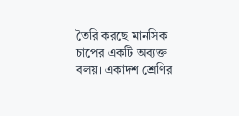তৈরি করছে মানসিক চাপের একটি অব্যক্ত বলয়। একাদশ শ্রেণির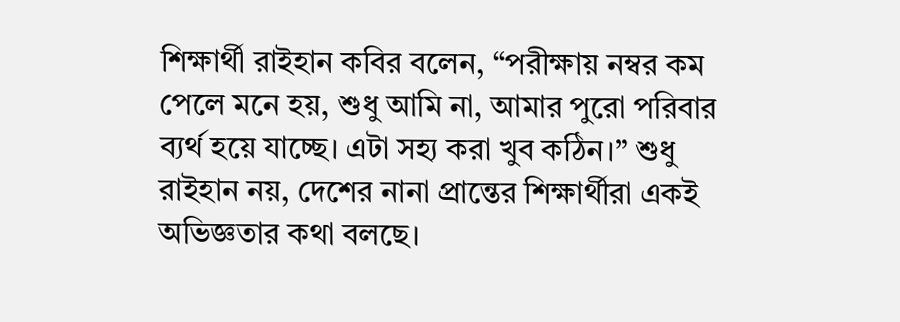শিক্ষার্থী রাইহান কবির বলেন, “পরীক্ষায় নম্বর কম পেলে মনে হয়, শুধু আমি না, আমার পুরো পরিবার ব্যর্থ হয়ে যাচ্ছে। এটা সহ্য করা খুব কঠিন।” শুধু রাইহান নয়, দেশের নানা প্রান্তের শিক্ষার্থীরা একই অভিজ্ঞতার কথা বলছে।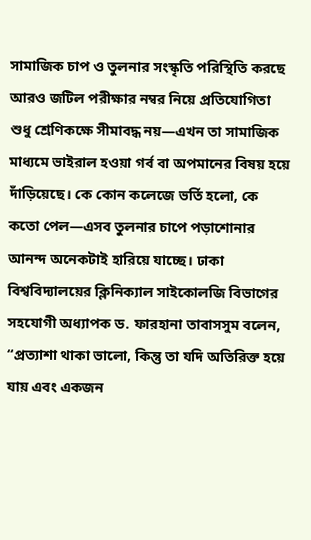সামাজিক চাপ ও তুলনার সংস্কৃতি পরিস্থিতি করছে আরও জটিল পরীক্ষার নম্বর নিয়ে প্রতিযোগিতা শুধু শ্রেণিকক্ষে সীমাবদ্ধ নয়—এখন তা সামাজিক মাধ্যমে ভাইরাল হওয়া গর্ব বা অপমানের বিষয় হয়ে দাঁড়িয়েছে। কে কোন কলেজে ভর্তি হলো, কে কতো পেল—এসব তুলনার চাপে পড়াশোনার আনন্দ অনেকটাই হারিয়ে যাচ্ছে। ঢাকা বিশ্ববিদ্যালয়ের ক্লিনিক্যাল সাইকোলজি বিভাগের সহযোগী অধ্যাপক ড. ফারহানা তাবাসসুম বলেন, “প্রত্যাশা থাকা ভালো, কিন্তু তা যদি অতিরিক্ত হয়ে যায় এবং একজন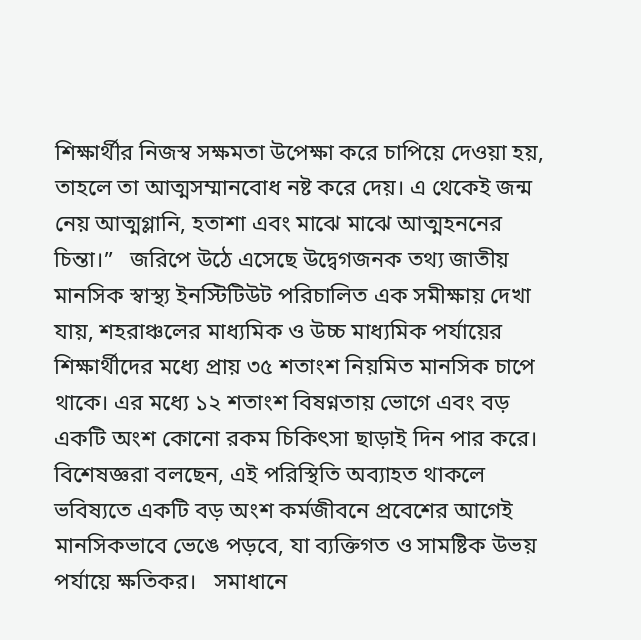শিক্ষার্থীর নিজস্ব সক্ষমতা উপেক্ষা করে চাপিয়ে দেওয়া হয়, তাহলে তা আত্মসম্মানবোধ নষ্ট করে দেয়। এ থেকেই জন্ম নেয় আত্মগ্লানি, হতাশা এবং মাঝে মাঝে আত্মহননের চিন্তা।”   জরিপে উঠে এসেছে উদ্বেগজনক তথ্য জাতীয় মানসিক স্বাস্থ্য ইনস্টিটিউট পরিচালিত এক সমীক্ষায় দেখা যায়, শহরাঞ্চলের মাধ্যমিক ও উচ্চ মাধ্যমিক পর্যায়ের শিক্ষার্থীদের মধ্যে প্রায় ৩৫ শতাংশ নিয়মিত মানসিক চাপে থাকে। এর মধ্যে ১২ শতাংশ বিষণ্নতায় ভোগে এবং বড় একটি অংশ কোনো রকম চিকিৎসা ছাড়াই দিন পার করে। বিশেষজ্ঞরা বলছেন, এই পরিস্থিতি অব্যাহত থাকলে ভবিষ্যতে একটি বড় অংশ কর্মজীবনে প্রবেশের আগেই মানসিকভাবে ভেঙে পড়বে, যা ব্যক্তিগত ও সামষ্টিক উভয় পর্যায়ে ক্ষতিকর।   সমাধানে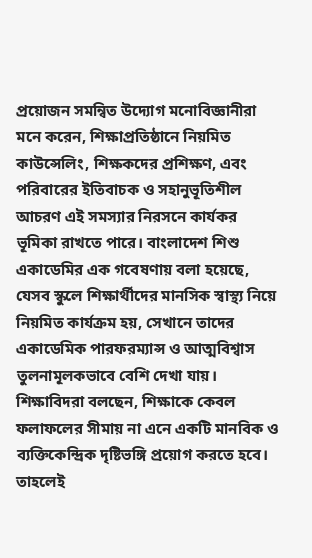প্রয়োজন সমন্বিত উদ্যোগ মনোবিজ্ঞানীরা মনে করেন, শিক্ষাপ্রতিষ্ঠানে নিয়মিত কাউন্সেলিং, শিক্ষকদের প্রশিক্ষণ, এবং পরিবারের ইতিবাচক ও সহানুভূতিশীল আচরণ এই সমস্যার নিরসনে কার্যকর ভূমিকা রাখতে পারে। বাংলাদেশ শিশু একাডেমির এক গবেষণায় বলা হয়েছে, যেসব স্কুলে শিক্ষার্থীদের মানসিক স্বাস্থ্য নিয়ে নিয়মিত কার্যক্রম হয়, সেখানে তাদের একাডেমিক পারফরম্যান্স ও আত্মবিশ্বাস তুলনামূলকভাবে বেশি দেখা যায়। শিক্ষাবিদরা বলছেন, শিক্ষাকে কেবল ফলাফলের সীমায় না এনে একটি মানবিক ও ব্যক্তিকেন্দ্রিক দৃষ্টিভঙ্গি প্রয়োগ করতে হবে। তাহলেই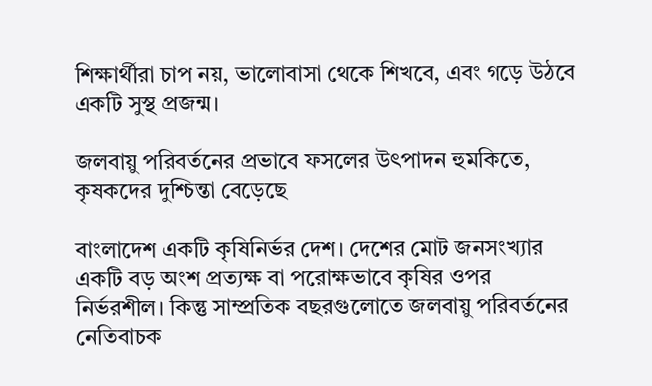শিক্ষার্থীরা চাপ নয়, ভালোবাসা থেকে শিখবে, এবং গড়ে উঠবে একটি সুস্থ প্রজন্ম।

জলবায়ু পরিবর্তনের প্রভাবে ফসলের উৎপাদন হুমকিতে, কৃষকদের দুশ্চিন্তা বেড়েছে

বাংলাদেশ একটি কৃষিনির্ভর দেশ। দেশের মোট জনসংখ্যার একটি বড় অংশ প্রত্যক্ষ বা পরোক্ষভাবে কৃষির ওপর নির্ভরশীল। কিন্তু সাম্প্রতিক বছরগুলোতে জলবায়ু পরিবর্তনের নেতিবাচক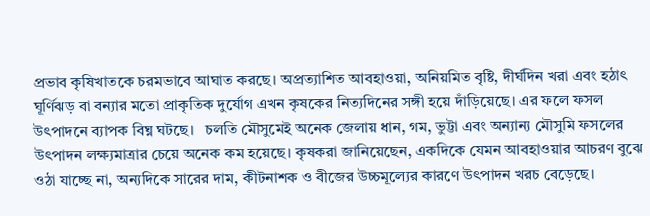প্রভাব কৃষিখাতকে চরমভাবে আঘাত করছে। অপ্রত্যাশিত আবহাওয়া, অনিয়মিত বৃষ্টি, দীর্ঘদিন খরা এবং হঠাৎ ঘূর্ণিঝড় বা বন্যার মতো প্রাকৃতিক দুর্যোগ এখন কৃষকের নিত্যদিনের সঙ্গী হয়ে দাঁড়িয়েছে। এর ফলে ফসল উৎপাদনে ব্যাপক বিঘ্ন ঘটছে।   চলতি মৌসুমেই অনেক জেলায় ধান, গম, ভুট্টা এবং অন্যান্য মৌসুমি ফসলের উৎপাদন লক্ষ্যমাত্রার চেয়ে অনেক কম হয়েছে। কৃষকরা জানিয়েছেন, একদিকে যেমন আবহাওয়ার আচরণ বুঝে ওঠা যাচ্ছে না, অন্যদিকে সারের দাম, কীটনাশক ও বীজের উচ্চমূল্যের কারণে উৎপাদন খরচ বেড়েছে।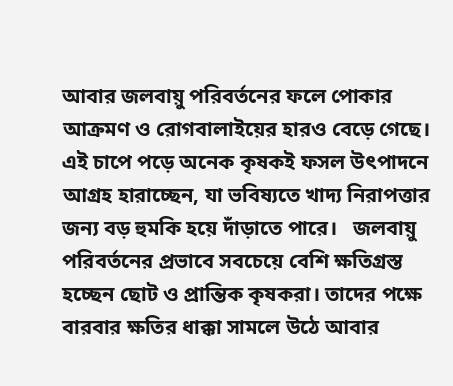আবার জলবায়ু পরিবর্তনের ফলে পোকার আক্রমণ ও রোগবালাইয়ের হারও বেড়ে গেছে। এই চাপে পড়ে অনেক কৃষকই ফসল উৎপাদনে আগ্রহ হারাচ্ছেন, যা ভবিষ্যতে খাদ্য নিরাপত্তার জন্য বড় হুমকি হয়ে দাঁড়াতে পারে।   জলবায়ু পরিবর্তনের প্রভাবে সবচেয়ে বেশি ক্ষতিগ্রস্ত হচ্ছেন ছোট ও প্রান্তিক কৃষকরা। তাদের পক্ষে বারবার ক্ষতির ধাক্কা সামলে উঠে আবার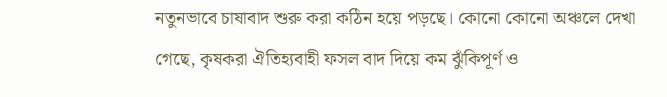নতুনভাবে চাষাবাদ শুরু করা কঠিন হয়ে পড়ছে। কোনো কোনো অঞ্চলে দেখা গেছে, কৃষকরা ঐতিহ্যবাহী ফসল বাদ দিয়ে কম ঝুঁকিপূর্ণ ও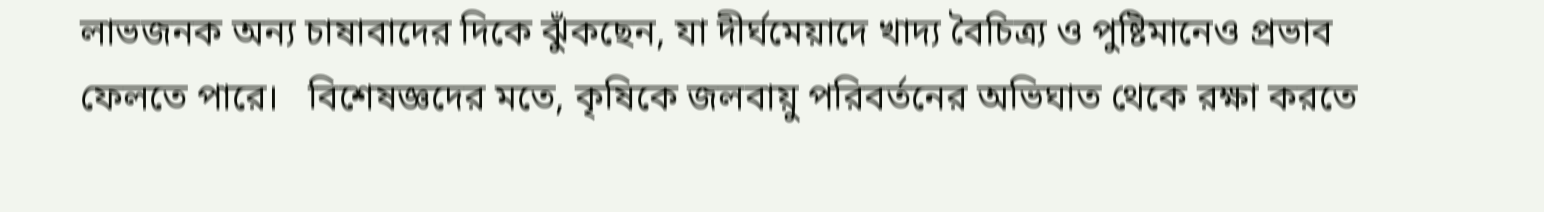লাভজনক অন্য চাষাবাদের দিকে ঝুঁকছেন, যা দীর্ঘমেয়াদে খাদ্য বৈচিত্র্য ও পুষ্টিমানেও প্রভাব ফেলতে পারে।   বিশেষজ্ঞদের মতে, কৃষিকে জলবায়ু পরিবর্তনের অভিঘাত থেকে রক্ষা করতে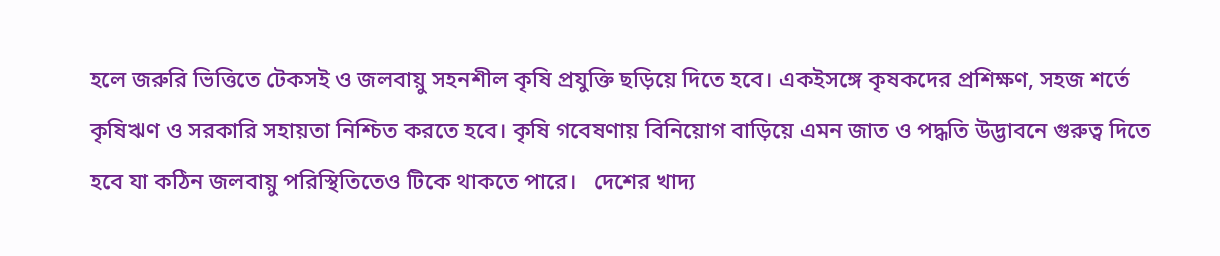হলে জরুরি ভিত্তিতে টেকসই ও জলবায়ু সহনশীল কৃষি প্রযুক্তি ছড়িয়ে দিতে হবে। একইসঙ্গে কৃষকদের প্রশিক্ষণ, সহজ শর্তে কৃষিঋণ ও সরকারি সহায়তা নিশ্চিত করতে হবে। কৃষি গবেষণায় বিনিয়োগ বাড়িয়ে এমন জাত ও পদ্ধতি উদ্ভাবনে গুরুত্ব দিতে হবে যা কঠিন জলবায়ু পরিস্থিতিতেও টিকে থাকতে পারে।   দেশের খাদ্য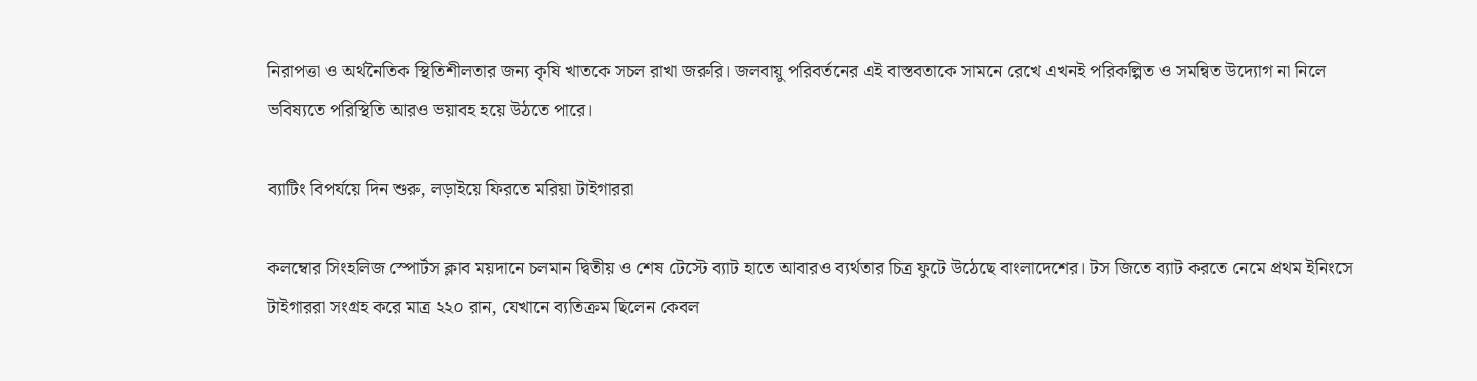নিরাপত্তা ও অর্থনৈতিক স্থিতিশীলতার জন্য কৃষি খাতকে সচল রাখা জরুরি। জলবায়ু পরিবর্তনের এই বাস্তবতাকে সামনে রেখে এখনই পরিকল্পিত ও সমন্বিত উদ্যোগ না নিলে ভবিষ্যতে পরিস্থিতি আরও ভয়াবহ হয়ে উঠতে পারে।

ব্যাটিং বিপর্যয়ে দিন শুরু, লড়াইয়ে ফিরতে মরিয়া টাইগাররা

কলম্বোর সিংহলিজ স্পোর্টস ক্লাব ময়দানে চলমান দ্বিতীয় ও শেষ টেস্টে ব্যাট হাতে আবারও ব্যর্থতার চিত্র ফুটে উঠেছে বাংলাদেশের। টস জিতে ব্যাট করতে নেমে প্রথম ইনিংসে টাইগাররা সংগ্রহ করে মাত্র ২২০ রান, যেখানে ব্যতিক্রম ছিলেন কেবল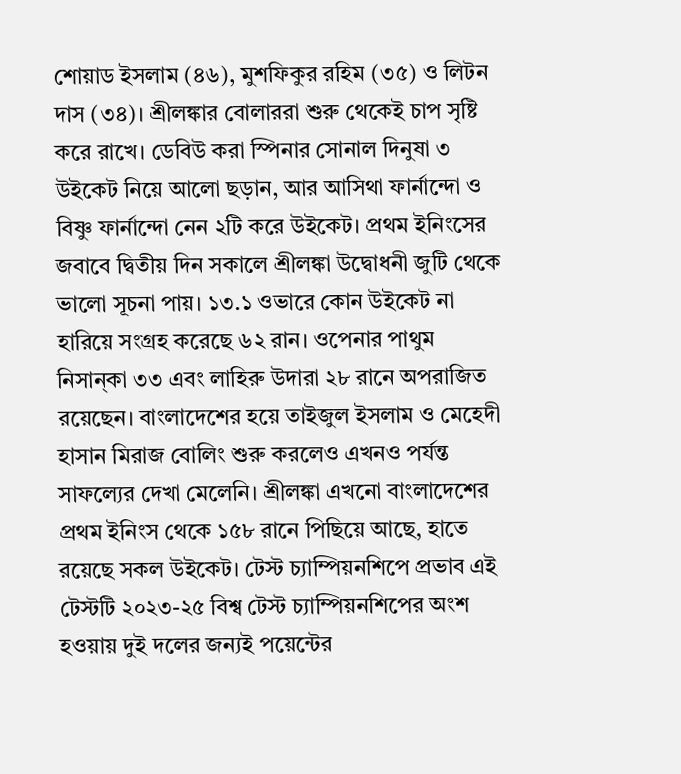শোয়াড ইসলাম (৪৬), মুশফিকুর রহিম (৩৫) ও লিটন দাস (৩৪)। শ্রীলঙ্কার বোলাররা শুরু থেকেই চাপ সৃষ্টি করে রাখে। ডেবিউ করা স্পিনার সোনাল দিনুষা ৩ উইকেট নিয়ে আলো ছড়ান, আর আসিথা ফার্নান্দো ও বিষ্ণু ফার্নান্দো নেন ২টি করে উইকেট। প্রথম ইনিংসের জবাবে দ্বিতীয় দিন সকালে শ্রীলঙ্কা উদ্বোধনী জুটি থেকে ভালো সূচনা পায়। ১৩.১ ওভারে কোন উইকেট না হারিয়ে সংগ্রহ করেছে ৬২ রান। ওপেনার পাথুম নিসান্কা ৩৩ এবং লাহিরু উদারা ২৮ রানে অপরাজিত রয়েছেন। বাংলাদেশের হয়ে তাইজুল ইসলাম ও মেহেদী হাসান মিরাজ বোলিং শুরু করলেও এখনও পর্যন্ত সাফল্যের দেখা মেলেনি। শ্রীলঙ্কা এখনো বাংলাদেশের প্রথম ইনিংস থেকে ১৫৮ রানে পিছিয়ে আছে, হাতে রয়েছে সকল উইকেট। টেস্ট চ্যাম্পিয়নশিপে প্রভাব এই টেস্টটি ২০২৩-২৫ বিশ্ব টেস্ট চ্যাম্পিয়নশিপের অংশ হওয়ায় দুই দলের জন্যই পয়েন্টের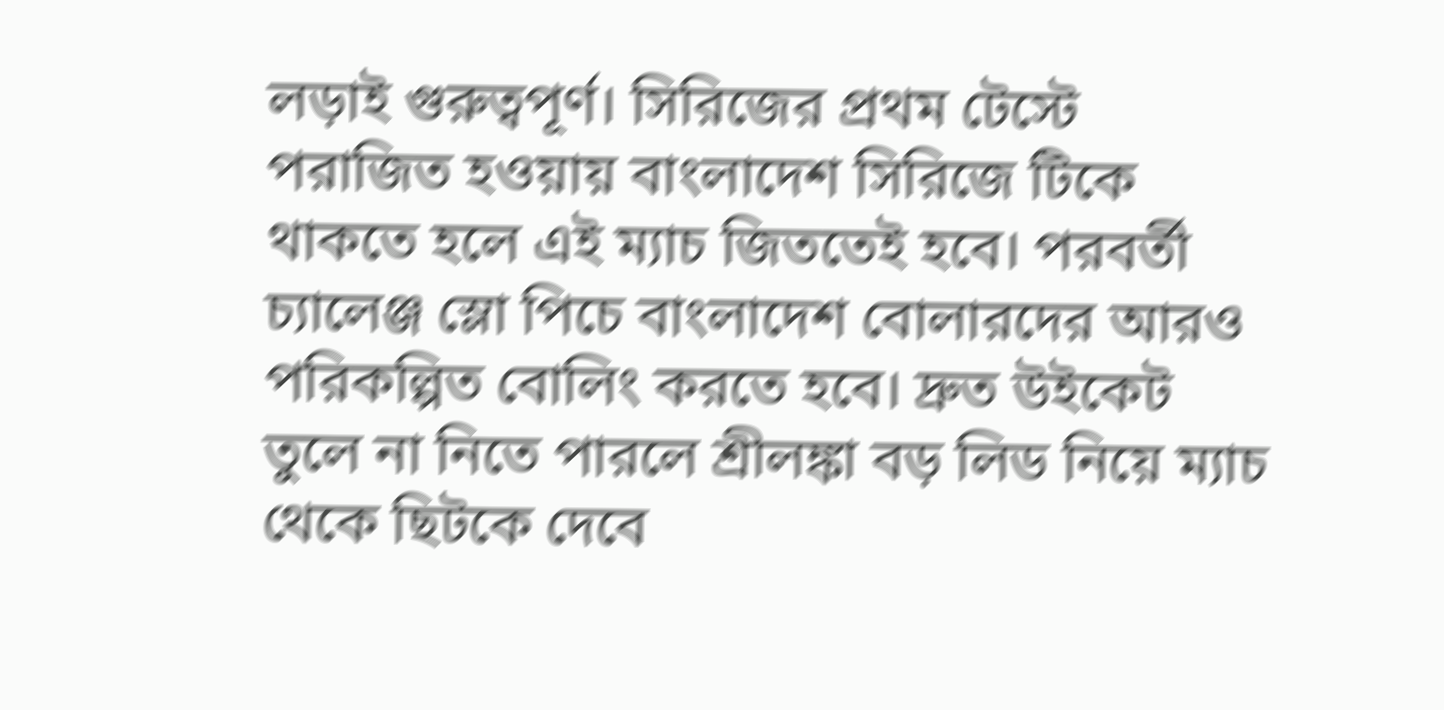লড়াই গুরুত্বপূর্ণ। সিরিজের প্রথম টেস্টে পরাজিত হওয়ায় বাংলাদেশ সিরিজে টিকে থাকতে হলে এই ম্যাচ জিততেই হবে। পরবর্তী চ্যালেঞ্জ স্লো পিচে বাংলাদেশ বোলারদের আরও পরিকল্পিত বোলিং করতে হবে। দ্রুত উইকেট তুলে না নিতে পারলে শ্রীলঙ্কা বড় লিড নিয়ে ম্যাচ থেকে ছিটকে দেবে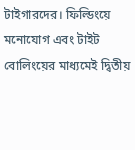টাইগারদের। ফিল্ডিংয়ে মনোযোগ এবং টাইট বোলিংয়ের মাধ্যমেই দ্বিতীয়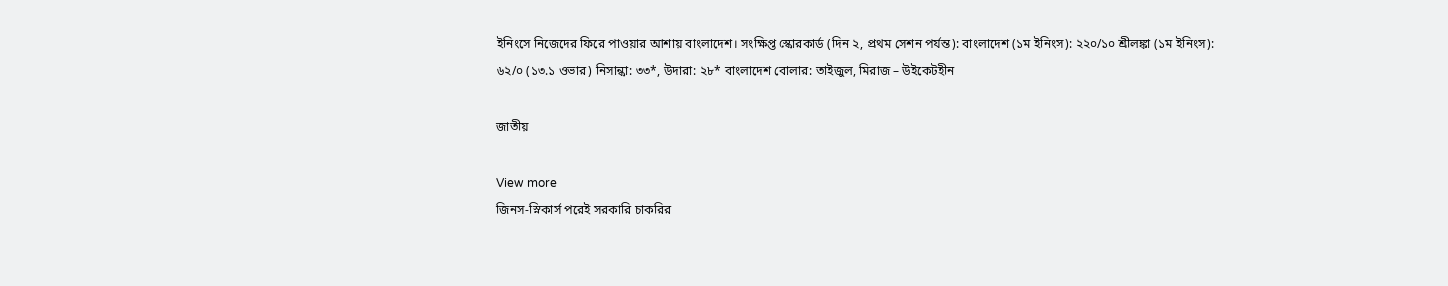ইনিংসে নিজেদের ফিরে পাওয়ার আশায় বাংলাদেশ। সংক্ষিপ্ত স্কোরকার্ড (দিন ২, প্রথম সেশন পর্যন্ত): বাংলাদেশ (১ম ইনিংস): ২২০/১০ শ্রীলঙ্কা (১ম ইনিংস): ৬২/০ (১৩.১ ওভার) নিসান্কা: ৩৩*, উদারা: ২৮* বাংলাদেশ বোলার: তাইজুল, মিরাজ – উইকেটহীন

জাতীয়

View more
জিনস-স্নিকার্স পরেই সরকারি চাকরির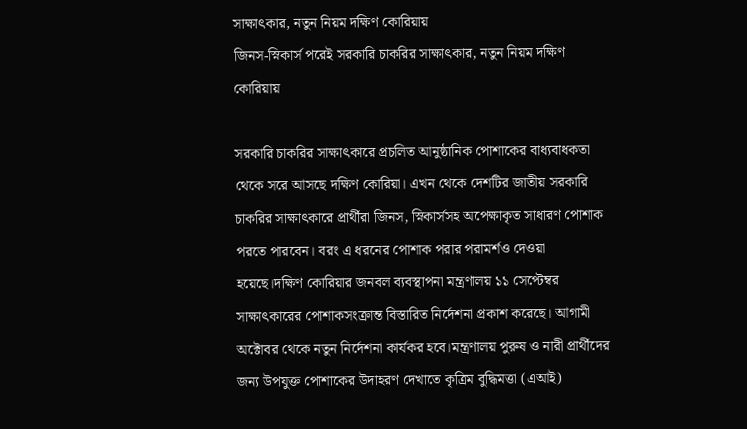সাক্ষাৎকার, নতুন নিয়ম দক্ষিণ কোরিয়ায়
জিনস-স্নিকার্স পরেই সরকারি চাকরির সাক্ষাৎকার, নতুন নিয়ম দক্ষিণ কোরিয়ায়

সরকারি চাকরির সাক্ষাৎকারে প্রচলিত আনুষ্ঠানিক পোশাকের বাধ্যবাধকতা থেকে সরে আসছে দক্ষিণ কোরিয়া। এখন থেকে দেশটির জাতীয় সরকারি চাকরির সাক্ষাৎকারে প্রার্থীরা জিনস, স্নিকার্সসহ অপেক্ষাকৃত সাধারণ পোশাক পরতে পারবেন। বরং এ ধরনের পোশাক পরার পরামর্শও দেওয়া হয়েছে।দক্ষিণ কোরিয়ার জনবল ব্যবস্থাপনা মন্ত্রণালয় ১১ সেপ্টেম্বর সাক্ষাৎকারের পোশাকসংক্রান্ত বিস্তারিত নির্দেশনা প্রকাশ করেছে। আগামী অক্টোবর থেকে নতুন নির্দেশনা কার্যকর হবে।মন্ত্রণালয় পুরুষ ও নারী প্রার্থীদের জন্য উপযুক্ত পোশাকের উদাহরণ দেখাতে কৃত্রিম বুদ্ধিমত্তা (এআই)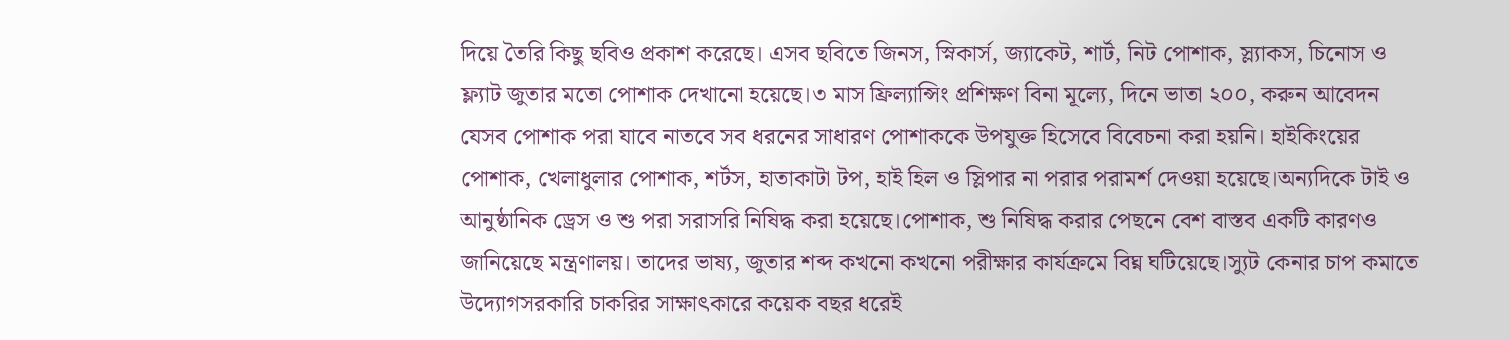দিয়ে তৈরি কিছু ছবিও প্রকাশ করেছে। এসব ছবিতে জিনস, স্নিকার্স, জ্যাকেট, শার্ট, নিট পোশাক, স্ল্যাকস, চিনোস ও ফ্ল্যাট জুতার মতো পোশাক দেখানো হয়েছে।৩ মাস ফ্রিল্যান্সিং প্রশিক্ষণ বিনা মূল্যে, দিনে ভাতা ২০০, করুন আবেদন যেসব পোশাক পরা যাবে নাতবে সব ধরনের সাধারণ পোশাককে উপযুক্ত হিসেবে বিবেচনা করা হয়নি। হাইকিংয়ের পোশাক, খেলাধুলার পোশাক, শর্টস, হাতাকাটা টপ, হাই হিল ও স্লিপার না পরার পরামর্শ দেওয়া হয়েছে।অন্যদিকে টাই ও আনুষ্ঠানিক ড্রেস ও শু পরা সরাসরি নিষিদ্ধ করা হয়েছে।পোশাক, শু নিষিদ্ধ করার পেছনে বেশ বাস্তব একটি কারণও জানিয়েছে মন্ত্রণালয়। তাদের ভাষ্য, জুতার শব্দ কখনো কখনো পরীক্ষার কার্যক্রমে বিঘ্ন ঘটিয়েছে।স্যুট কেনার চাপ কমাতে উদ্যোগসরকারি চাকরির সাক্ষাৎকারে কয়েক বছর ধরেই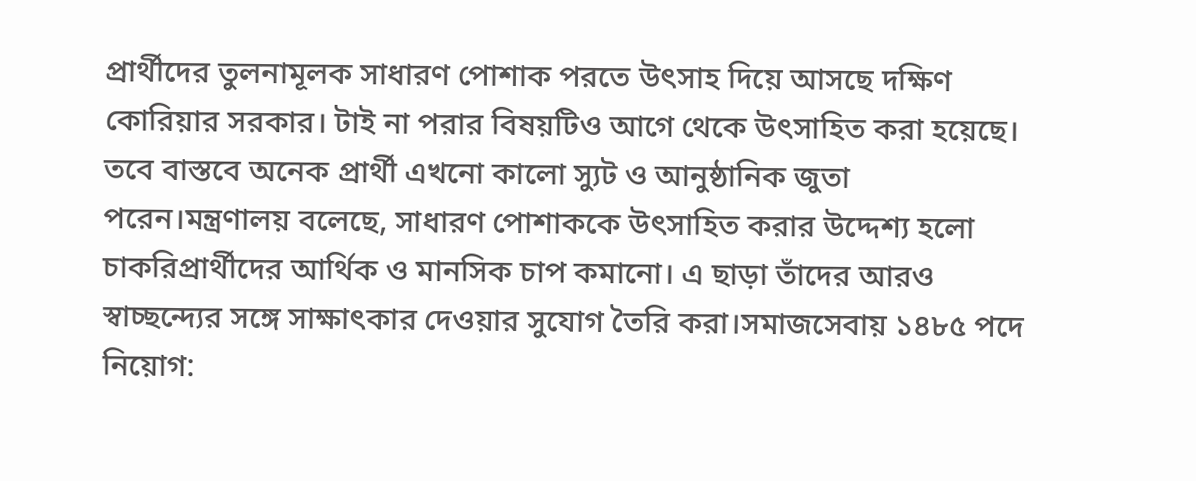প্রার্থীদের তুলনামূলক সাধারণ পোশাক পরতে উৎসাহ দিয়ে আসছে দক্ষিণ কোরিয়ার সরকার। টাই না পরার বিষয়টিও আগে থেকে উৎসাহিত করা হয়েছে। তবে বাস্তবে অনেক প্রার্থী এখনো কালো স্যুট ও আনুষ্ঠানিক জুতা পরেন।মন্ত্রণালয় বলেছে, সাধারণ পোশাককে উৎসাহিত করার উদ্দেশ্য হলো চাকরিপ্রার্থীদের আর্থিক ও মানসিক চাপ কমানো। এ ছাড়া তাঁদের আরও স্বাচ্ছন্দ্যের সঙ্গে সাক্ষাৎকার দেওয়ার সুযোগ তৈরি করা।সমাজসেবায় ১৪৮৫ পদে নিয়োগ: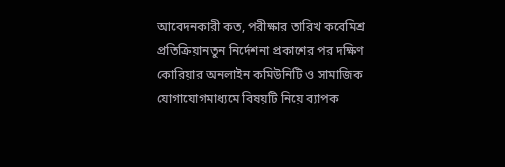আবেদনকারী কত, পরীক্ষার তারিখ কবেমিশ্র প্রতিক্রিয়ানতুন নির্দেশনা প্রকাশের পর দক্ষিণ কোরিয়ার অনলাইন কমিউনিটি ও সামাজিক যোগাযোগমাধ্যমে বিষয়টি নিয়ে ব্যাপক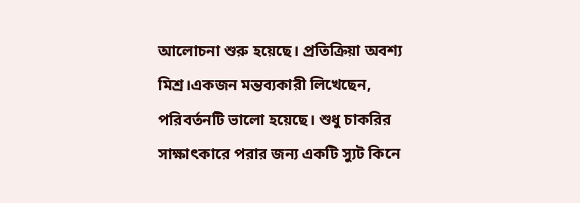আলোচনা শুরু হয়েছে। প্রতিক্রিয়া অবশ্য মিশ্র।একজন মন্তব্যকারী লিখেছেন, পরিবর্তনটি ভালো হয়েছে। শুধু চাকরির সাক্ষাৎকারে পরার জন্য একটি স্যুট কিনে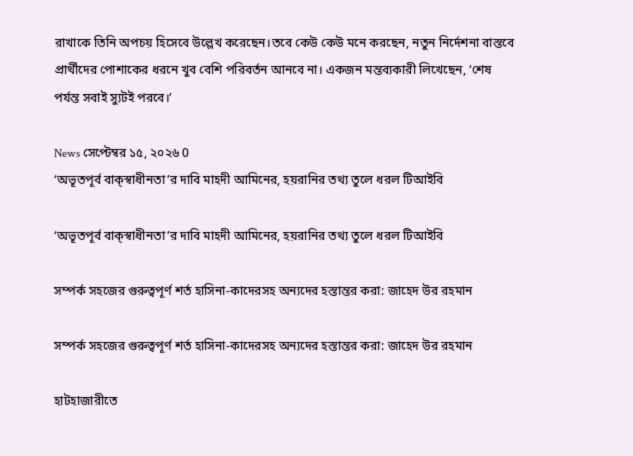রাখাকে তিনি অপচয় হিসেবে উল্লেখ করেছেন।তবে কেউ কেউ মনে করছেন, নতুন নির্দেশনা বাস্তবে প্রার্থীদের পোশাকের ধরনে খুব বেশি পরিবর্তন আনবে না। একজন মন্তব্যকারী লিখেছেন, ‘শেষ পর্যন্ত সবাই স্যুটই পরবে।’

News সেপ্টেম্বর ১৫, ২০২৬ 0
‘অভূতপূর্ব বাক্‌স্বাধীনতা’র দাবি মাহদী আমিনের, হয়রানির তথ্য তুলে ধরল টিআইবি

‘অভূতপূর্ব বাক্‌স্বাধীনতা’র দাবি মাহদী আমিনের, হয়রানির তথ্য তুলে ধরল টিআইবি

সম্পর্ক সহজের গুরুত্বপূর্ণ শর্ত হাসিনা-কাদেরসহ অন্যদের হস্তান্তর করা: জাহেদ উর রহমান

সম্পর্ক সহজের গুরুত্বপূর্ণ শর্ত হাসিনা-কাদেরসহ অন্যদের হস্তান্তর করা: জাহেদ উর রহমান

হাটহাজারীতে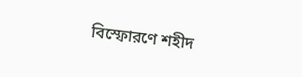বিস্ফোরণে শহীদ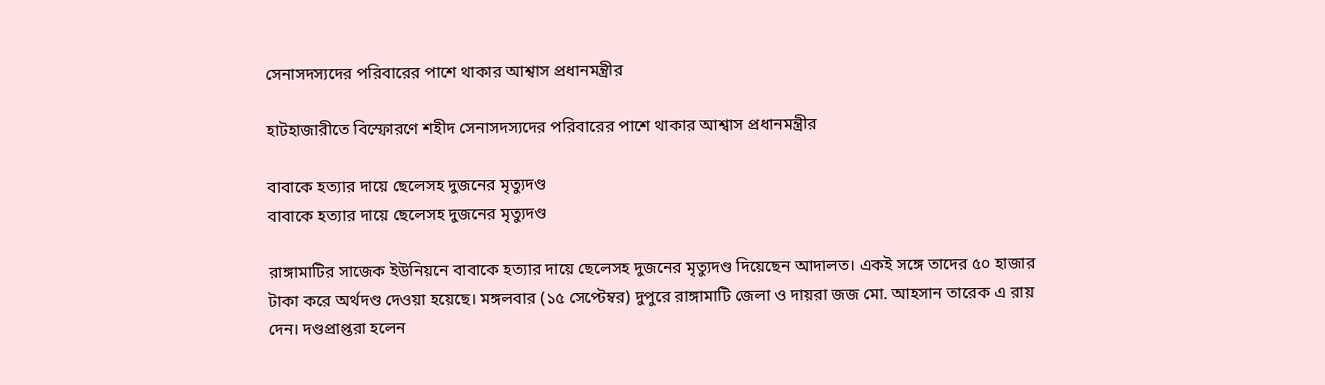সেনাসদস্যদের পরিবারের পাশে থাকার আশ্বাস প্রধানমন্ত্রীর

হাটহাজারীতে বিস্ফোরণে শহীদ সেনাসদস্যদের পরিবারের পাশে থাকার আশ্বাস প্রধানমন্ত্রীর

বাবাকে হত্যার দায়ে ছেলেসহ দুজনের মৃত্যুদণ্ড
বাবাকে হত্যার দায়ে ছেলেসহ দুজনের মৃত্যুদণ্ড

রাঙ্গামাটির সাজেক ইউনিয়নে বাবাকে হত্যার দায়ে ছেলেসহ দুজনের মৃত্যুদণ্ড দিয়েছেন আদালত। একই সঙ্গে তাদের ৫০ হাজার টাকা করে অর্থদণ্ড দেওয়া হয়েছে। মঙ্গলবার (১৫ সেপ্টেম্বর) দুপুরে রাঙ্গামাটি জেলা ও দায়রা জজ মো. আহসান তারেক এ রায় দেন। দণ্ডপ্রাপ্তরা হলেন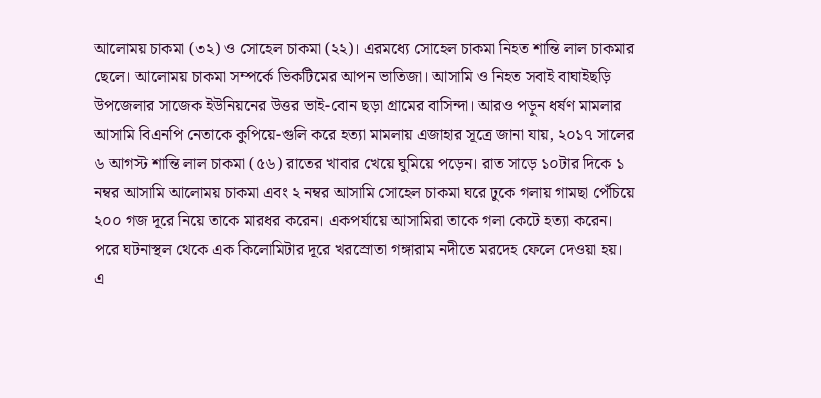আলোময় চাকমা (৩২) ও সোহেল চাকমা (২২)। এরমধ্যে সোহেল চাকমা নিহত শান্তি লাল চাকমার ছেলে। আলোময় চাকমা সম্পর্কে ভিকটিমের আপন ভাতিজা। আসামি ও নিহত সবাই বাঘাইছড়ি উপজেলার সাজেক ইউনিয়নের উত্তর ভাই-বোন ছড়া গ্রামের বাসিন্দা। আরও পড়ুন ধর্ষণ মামলার আসামি বিএনপি নেতাকে কুপিয়ে-গুলি করে হত্যা মামলায় এজাহার সূত্রে জানা যায়, ২০১৭ সালের ৬ আগস্ট শান্তি লাল চাকমা (৫৬) রাতের খাবার খেয়ে ঘুমিয়ে পড়েন। রাত সাড়ে ১০টার দিকে ১ নম্বর আসামি আলোময় চাকমা এবং ২ নম্বর আসামি সোহেল চাকমা ঘরে ঢুকে গলায় গামছা পেঁচিয়ে ২০০ গজ দূরে নিয়ে তাকে মারধর করেন। একপর্যায়ে আসামিরা তাকে গলা কেটে হত্যা করেন। পরে ঘটনাস্থল থেকে এক কিলোমিটার দূরে খরস্রোতা গঙ্গারাম নদীতে মরদেহ ফেলে দেওয়া হয়। এ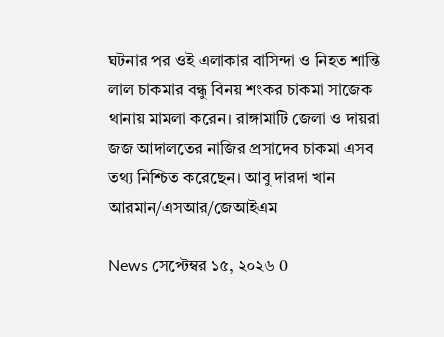ঘটনার পর ওই এলাকার বাসিন্দা ও নিহত শান্তি লাল চাকমার বন্ধু বিনয় শংকর চাকমা সাজেক থানায় মামলা করেন। রাঙ্গামাটি জেলা ও দায়রা জজ আদালতের নাজির প্রসাদেব চাকমা এসব তথ্য নিশ্চিত করেছেন। আবু দারদা খান আরমান/এসআর/জেআইএম

News সেপ্টেম্বর ১৫, ২০২৬ 0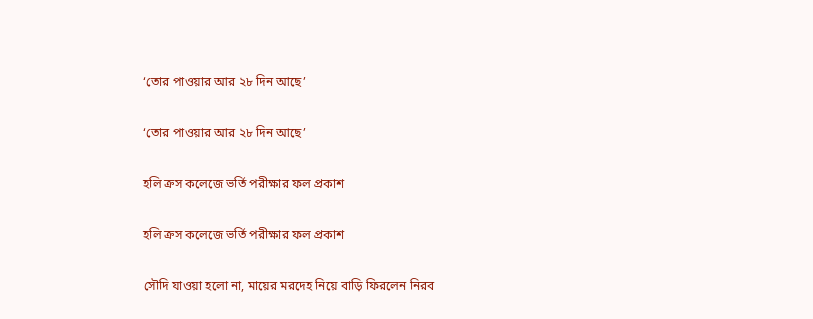‘তোর পাওয়ার আর ২৮ দিন আছে’

‘তোর পাওয়ার আর ২৮ দিন আছে’

হলি ক্রস কলেজে ভর্তি পরীক্ষার ফল প্রকাশ

হলি ক্রস কলেজে ভর্তি পরীক্ষার ফল প্রকাশ

সৌদি যাওয়া হলো না, মায়ের মরদেহ নিয়ে বাড়ি ফিরলেন নিরব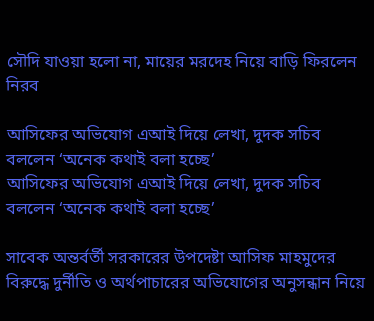সৌদি যাওয়া হলো না, মায়ের মরদেহ নিয়ে বাড়ি ফিরলেন নিরব

আসিফের অভিযোগ এআই দিয়ে লেখা, দুদক সচিব বললেন ‘অনেক কথাই বলা হচ্ছে’
আসিফের অভিযোগ এআই দিয়ে লেখা, দুদক সচিব বললেন ‘অনেক কথাই বলা হচ্ছে’

সাবেক অন্তর্বর্তী সরকারের উপদেষ্টা আসিফ মাহমুদের বিরুদ্ধে দুর্নীতি ও অর্থপাচারের অভিযোগের অনুসন্ধান নিয়ে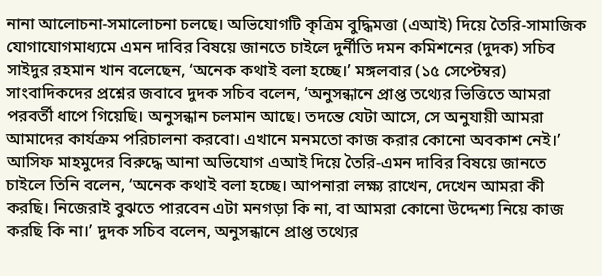নানা আলোচনা-সমালোচনা চলছে। অভিযোগটি কৃত্রিম বুদ্ধিমত্তা (এআই) দিয়ে তৈরি-সামাজিক যোগাযোগমাধ্যমে এমন দাবির বিষয়ে জানতে চাইলে দুর্নীতি দমন কমিশনের (দুদক) সচিব সাইদুর রহমান খান বলেছেন, ‘অনেক কথাই বলা হচ্ছে।’ মঙ্গলবার (১৫ সেপ্টেম্বর) সাংবাদিকদের প্রশ্নের জবাবে দুদক সচিব বলেন, ‘অনুসন্ধানে প্রাপ্ত তথ্যের ভিত্তিতে আমরা পরবর্তী ধাপে গিয়েছি। অনুসন্ধান চলমান আছে। তদন্তে যেটা আসে, সে অনুযায়ী আমরা আমাদের কার্যক্রম পরিচালনা করবো। এখানে মনমতো কাজ করার কোনো অবকাশ নেই।’ আসিফ মাহমুদের বিরুদ্ধে আনা অভিযোগ এআই দিয়ে তৈরি-এমন দাবির বিষয়ে জানতে চাইলে তিনি বলেন, ‘অনেক কথাই বলা হচ্ছে। আপনারা লক্ষ্য রাখেন, দেখেন আমরা কী করছি। নিজেরাই বুঝতে পারবেন এটা মনগড়া কি না, বা আমরা কোনো উদ্দেশ্য নিয়ে কাজ করছি কি না।’ দুদক সচিব বলেন, অনুসন্ধানে প্রাপ্ত তথ্যের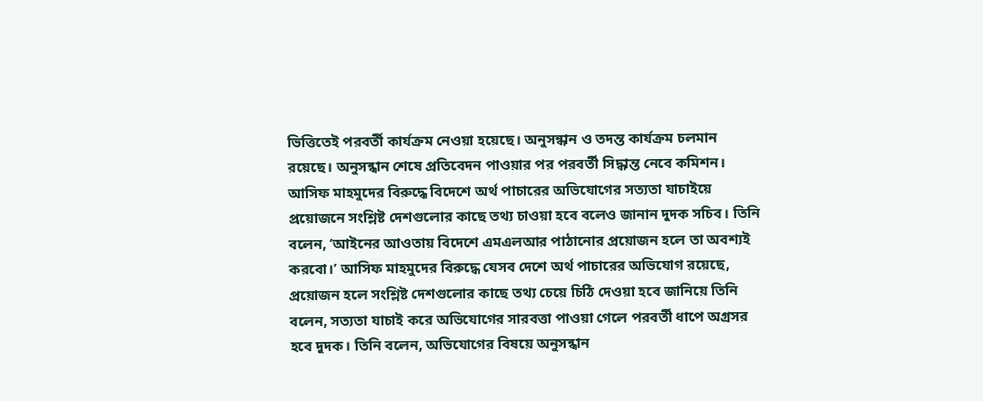ভিত্তিতেই পরবর্তী কার্যক্রম নেওয়া হয়েছে। অনুসন্ধান ও তদন্ত কার্যক্রম চলমান রয়েছে। অনুসন্ধান শেষে প্রতিবেদন পাওয়ার পর পরবর্তী সিদ্ধান্ত নেবে কমিশন। আসিফ মাহমুদের বিরুদ্ধে বিদেশে অর্থ পাচারের অভিযোগের সত্যতা যাচাইয়ে প্রয়োজনে সংশ্লিষ্ট দেশগুলোর কাছে তথ্য চাওয়া হবে বলেও জানান দুদক সচিব। তিনি বলেন, ‘আইনের আওতায় বিদেশে এমএলআর পাঠানোর প্রয়োজন হলে তা অবশ্যই করবো।’ আসিফ মাহমুদের বিরুদ্ধে যেসব দেশে অর্থ পাচারের অভিযোগ রয়েছে, প্রয়োজন হলে সংশ্লিষ্ট দেশগুলোর কাছে তথ্য চেয়ে চিঠি দেওয়া হবে জানিয়ে তিনি বলেন, সত্যতা যাচাই করে অভিযোগের সারবত্তা পাওয়া গেলে পরবর্তী ধাপে অগ্রসর হবে দুদক। তিনি বলেন, অভিযোগের বিষয়ে অনুসন্ধান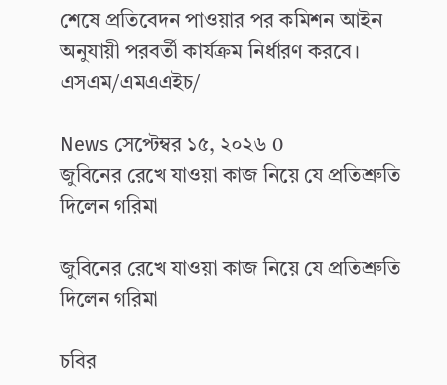শেষে প্রতিবেদন পাওয়ার পর কমিশন আইন অনুযায়ী পরবর্তী কার্যক্রম নির্ধারণ করবে। এসএম/এমএএইচ/

News সেপ্টেম্বর ১৫, ২০২৬ 0
জুবিনের রেখে যাওয়া কাজ নিয়ে যে প্রতিশ্রুতি দিলেন গরিমা

জুবিনের রেখে যাওয়া কাজ নিয়ে যে প্রতিশ্রুতি দিলেন গরিমা

চবির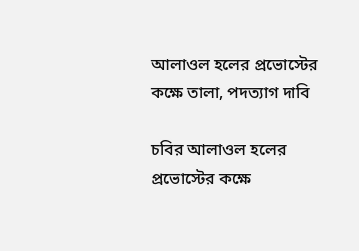আলাওল হলের প্রভোস্টের কক্ষে তালা, পদত্যাগ দাবি

চবির আলাওল হলের প্রভোস্টের কক্ষে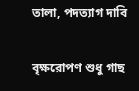তালা, পদত্যাগ দাবি

বৃক্ষরোপণ শুধু গাছ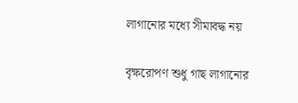লাগানোর মধ্যে সীমাবদ্ধ নয়

বৃক্ষরোপণ শুধু গাছ লাগানোর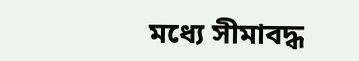মধ্যে সীমাবদ্ধ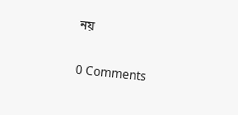নয়

0 Comments